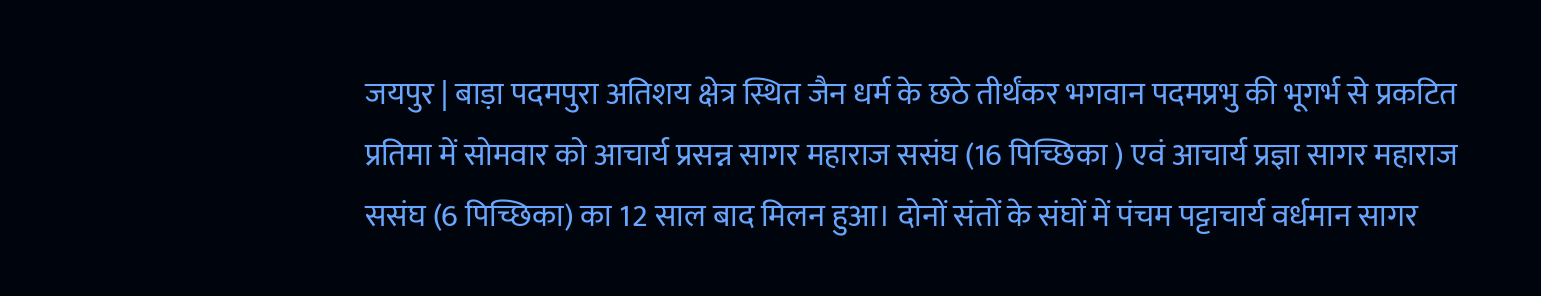जयपुर | बाड़ा पदमपुरा अतिशय क्षेत्र स्थित जैन धर्म के छठे तीर्थंकर भगवान पदमप्रभु की भूगर्भ से प्रकटित प्रतिमा में सोमवार को आचार्य प्रसन्न सागर महाराज ससंघ (16 पिच्छिका ) एवं आचार्य प्रज्ञा सागर महाराज ससंघ (6 पिच्छिका) का 12 साल बाद मिलन हुआ। दोनों संतों के संघों में पंचम पट्टाचार्य वर्धमान सागर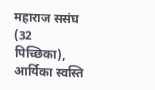महाराज ससंघ (32 पिच्छिका), आर्यिका स्वस्ति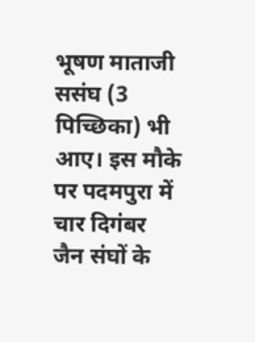भूषण माताजी ससंघ (3 पिच्छिका) भी आए। इस मौके पर पदमपुरा में चार दिगंबर जैन संघों के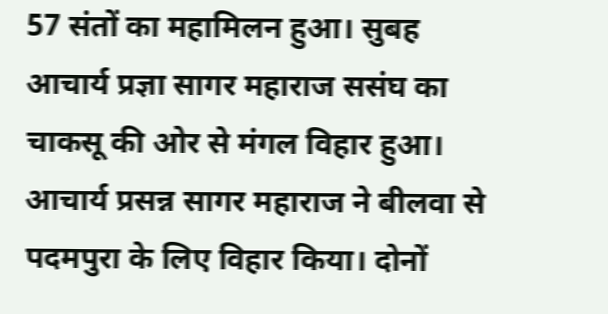57 संतों का महामिलन हुआ। सुबह आचार्य प्रज्ञा सागर महाराज ससंघ का चाकसू की ओर से मंगल विहार हुआ। आचार्य प्रसन्न सागर महाराज ने बीलवा से पदमपुरा के लिए विहार किया। दोनों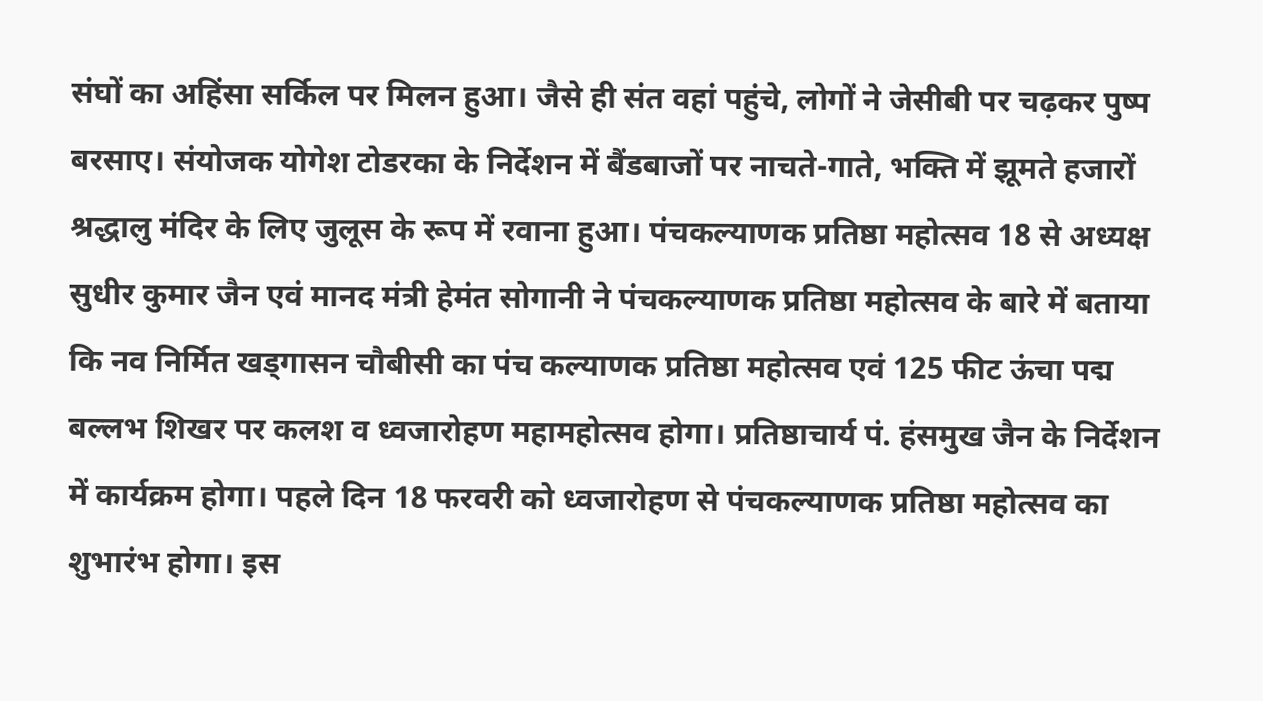संघों का अहिंसा सर्किल पर मिलन हुआ। जैसे ही संत वहां पहुंचे, लोगों ने जेसीबी पर चढ़कर पुष्प बरसाए। संयोजक योगेश टोडरका के निर्देशन में बैंडबाजों पर नाचते-गाते, भक्ति में झूमते हजारों श्रद्धालु मंदिर के लिए जुलूस के रूप में रवाना हुआ। पंचकल्याणक प्रतिष्ठा महोत्सव 18 से अध्यक्ष सुधीर कुमार जैन एवं मानद मंत्री हेमंत सोगानी ने पंचकल्याणक प्रतिष्ठा महोत्सव के बारे में बताया कि नव निर्मित खड्गासन चौबीसी का पंच कल्याणक प्रतिष्ठा महोत्सव एवं 125 फीट ऊंचा पद्म बल्लभ शिखर पर कलश व ध्वजारोहण महामहोत्सव होगा। प्रतिष्ठाचार्य पं. हंसमुख जैन के निर्देशन में कार्यक्रम होगा। पहले दिन 18 फरवरी को ध्वजारोहण से पंचकल्याणक प्रतिष्ठा महोत्सव का शुभारंभ होगा। इस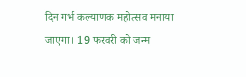दिन गर्भ कल्याणक महोत्सव मनाया जाएगा। 19 फरवरी को जन्म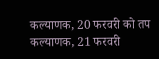कल्याणक, 20 फरवरी को तप कल्याणक, 21 फरवरी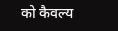को कैवल्य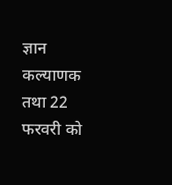ज्ञान कल्याणक तथा 22 फरवरी को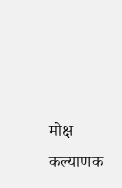मोक्ष कल्याणक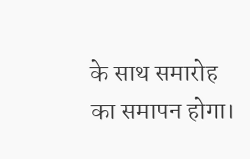के साथ समारोह का समापन होगा।